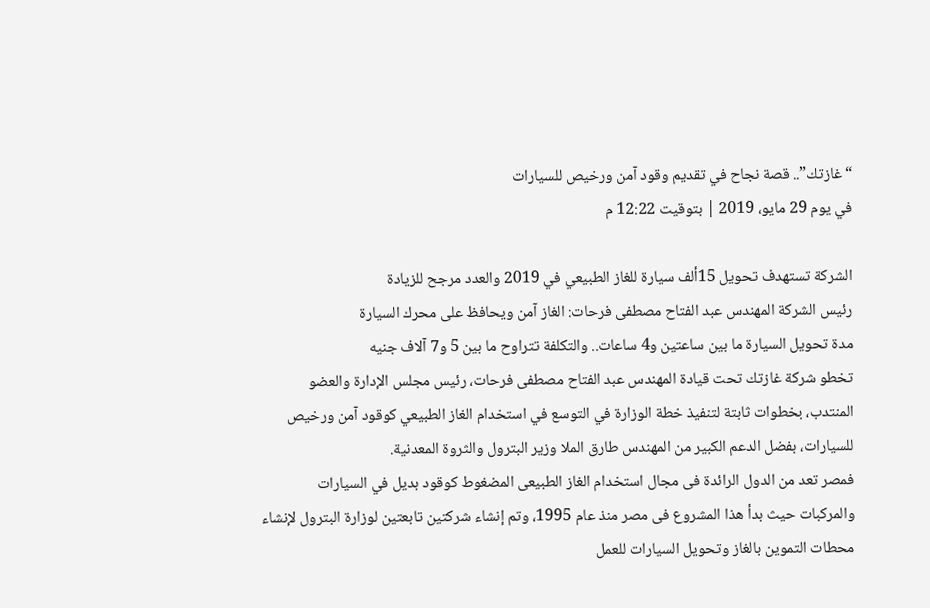“غازتك”.. قصة نجاح في تقديم وقود آمن ورخيص للسيارات
في يوم 29 مايو، 2019 | بتوقيت 12:22 م

الشركة تستهدف تحويل 15ألف سيارة للغاز الطبيعي في 2019 والعدد مرجح للزيادة
رئيس الشركة المهندس عبد الفتاح مصطفى فرحات: الغاز آمن ويحافظ على محرك السيارة
مدة تحويل السيارة ما بين ساعتين و4 ساعات.. والتكلفة تتراوح ما بين 5 و7 آلاف جنيه
تخطو شركة غازتك تحت قيادة المهندس عبد الفتاح مصطفى فرحات، رئيس مجلس الإدارة والعضو المنتدب، بخطوات ثابتة لتنفيذ خطة الوزارة في التوسع في استخدام الغاز الطبيعي كوقود آمن ورخيص للسيارات، بفضل الدعم الكبير من المهندس طارق الملا وزير البترول والثروة المعدنية.
فمصر تعد من الدول الرائدة فى مجال استخدام الغاز الطبيعى المضغوط كوقود بديل في السيارات والمركبات حيث بدأ هذا المشروع فى مصر منذ عام 1995، وتم إنشاء شركتين تابعتين لوزارة البترول لإنشاء محطات التموين بالغاز وتحويل السيارات للعمل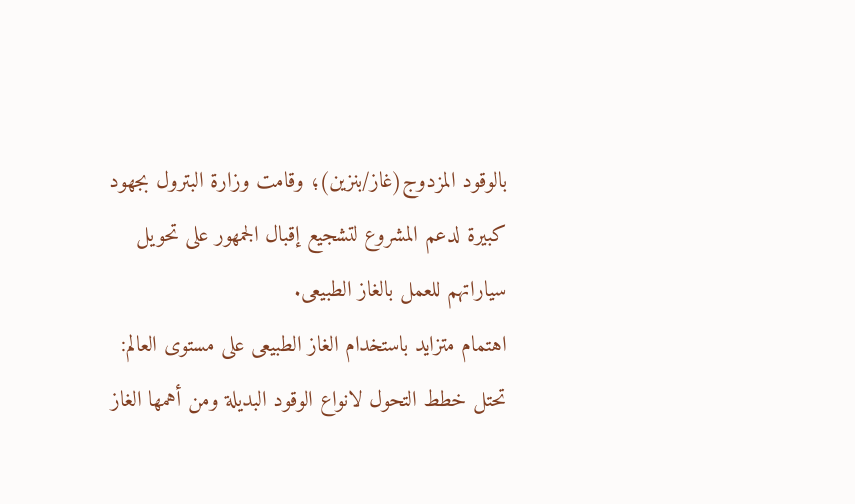بالوقود المزدوج(غاز/بنزين)؛ وقامت وزارة البترول بجهود كبيرة لدعم المشروع لتشجيع إقبال الجمهور على تحويل سياراتهم للعمل بالغاز الطبيعى.
اهتمام متزايد باستخدام الغاز الطبيعى على مستوى العالم:
تحتل خطط التحول لانواع الوقود البديلة ومن أهمها الغاز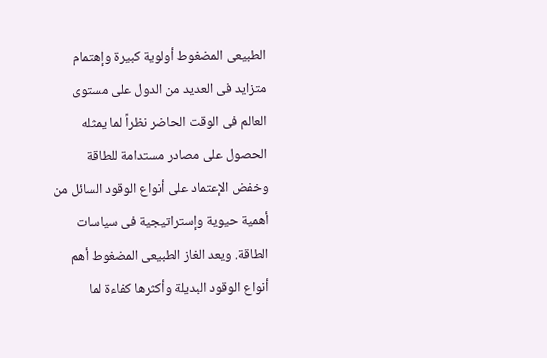الطبيعى المضغوط أولوية كبيرة وإهتمام متزايد فى العديد من الدول على مستوى العالم فى الوقت الحاضر نظراً لما يمثله الحصول على مصادر مستدامة للطاقة وخفض الإعتماد على أنواع الوقود السائل من أهمية حيوية وإستراتيجية فى سياسات الطاقة. ويعد الغاز الطبيعى المضغوط أهم أنواع الوقود البديلة وأكثرها كفاءة لما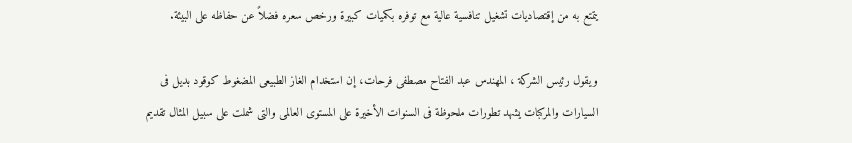يتمتع به من إقتصاديات تشغيل تنافسية عالية مع توفره بكميات كبيرة ورخص سعره فضلاً عن حفاظه على البيئة.

ويقول رئيس الشركة ، المهندس عبد الفتاح مصطفى فرحات، إن استخدام الغاز الطبيعى المضغوط كوقود بديل فى السيارات والمركبات يشهد تطورات ملحوظة فى السنوات الأخيرة على المستوى العالمى والتى شملت على سبيل المثال تقديم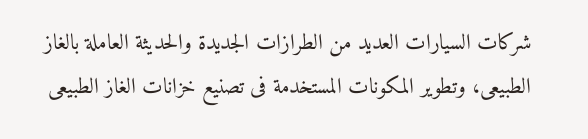شركات السيارات العديد من الطرازات الجديدة والحديثة العاملة بالغاز الطبيعى، وتطوير المكونات المستخدمة فى تصنيع خزانات الغاز الطبيعى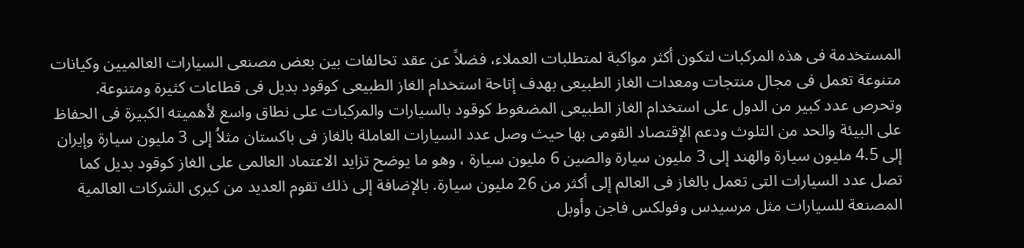المستخدمة فى هذه المركبات لتكون أكثر مواكبة لمتطلبات العملاء، فضلاً عن عقد تحالفات بين بعض مصنعى السيارات العالميين وكيانات متنوعة تعمل فى مجال منتجات ومعدات الغاز الطبيعى بهدف إتاحة استخدام الغاز الطبيعى كوقود بديل فى قطاعات كثيرة ومتنوعة.
وتحرص عدد كبير من الدول على استخدام الغاز الطبيعى المضغوط كوقود بالسيارات والمركبات على نطاق واسع لأهميته الكبيرة فى الحفاظ على البيئة والحد من التلوث ودعم الإقتصاد القومى بها حيث وصل عدد السيارات العاملة بالغاز فى باكستان مثلاُ إلى 3 مليون سيارة وإيران إلى 4.5 مليون سيارة والهند إلى 3 مليون سيارة والصين 6 مليون سيارة ، وهو ما يوضح تزايد الاعتماد العالمى على الغاز كوقود بديل كما تصل عدد السيارات التى تعمل بالغاز فى العالم إلى أكثر من 26 مليون سيارة. بالإضافة إلى ذلك تقوم العديد من كبرى الشركات العالمية المصنعة للسيارات مثل مرسيدس وفولكس فاجن وأوبل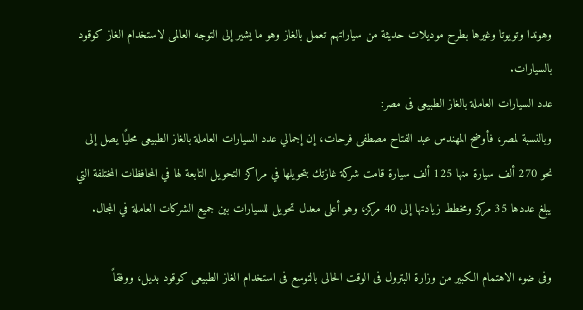وهوندا وتويوتا وغيرها بطرح موديلات حديثة من سياراتهم تعمل بالغاز وهو ما يشير إلى التوجه العالمى لاستخدام الغاز كوقود بالسيارات.
عدد السيارات العاملة بالغاز الطبيعى فى مصر:
وبالنسبة لمصر، فأوضح المهندس عبد الفتاح مصطفى فرحات، إن إجمالي عدد السيارات العاملة بالغاز الطبيعى محليًا يصل إلى نحو 270 ألف سيارة منها 125 ألف سيارة قامت شركة غازتك بتحويلها في مراكز التحويل التابعة لها في المحافظات المختلفة التي يبلغ عددها 35 مركز ومخطط زيادتها إلى 40 مركز، وهو أعلى معدل تحويل للسيارات بين جميع الشركات العاملة في المجال.

وفى ضوء الاهتمام الكبير من وزارة البترول فى الوقت الحالى بالتوسع فى استخدام الغاز الطبيعى كوقود بديل، ووفقاً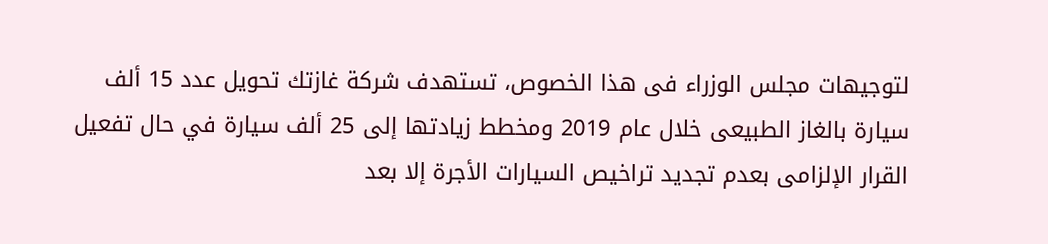لتوجيهات مجلس الوزراء فى هذا الخصوص، تستهدف شركة غازتك تحويل عدد 15 ألف سيارة بالغاز الطبيعى خلال عام 2019 ومخطط زيادتها إلى 25 ألف سيارة في حال تفعيل القرار الإلزامى بعدم تجديد تراخيص السيارات الأجرة إلا بعد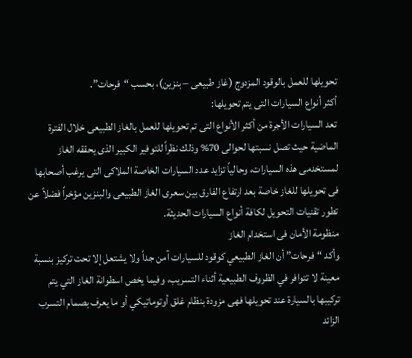تحويلها للعمل بالوقود المزدوج (غاز طبيعى – بنزين)، بحسب “فرحات”.
أكثر أنواع السيارات التى يتم تحويلها:
تعد السيارات الأجرة من أكثر الأنواع التى تم تحويلها للعمل بالغاز الطبيعى خلال الفترة الماضية حيث تصل نسبتها لحوالى 70% وذلك نظراً للتوفير الكبير الذى يحققه الغاز لمستخدمى هذه السيارات، وحالياً تزايد عدد السيارات الخاصة الملاكى التى يرغب أصحابها فى تحويلها للغاز خاصة بعد ارتفاع الفارق بين سعرى الغاز الطبيعى والبنزين مؤخراً فضلاً عن تطور تقنيات التحويل لكافة أنواع السيارات الحديثة.
منظومة الأمان فى استخدام الغاز
وأكد “فرحات” أن الغاز الطبيعي كوقود للسيارات آمن جداً ولا يشتعل إلا تحت تركيز بنسبة معينة لا تتوافر في الظروف الطبيعية أثناء التسريب، وفيما يخص اسطوانة الغاز التي يتم تركيبها بالسيارة عند تحويلها فهى مزودة بنظام غلق أوتوماتيكي أو ما يعرف بصمام التسرب الزائد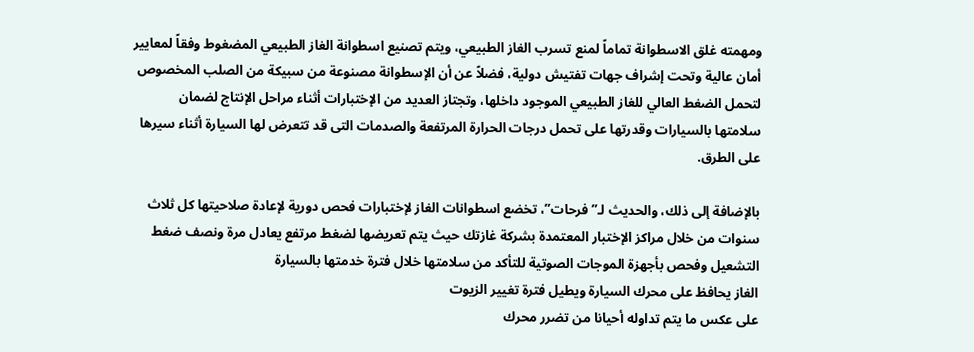ومهمته غلق الاسطوانة تماماً لمنع تسرب الغاز الطبيعي، ويتم تصنيع اسطوانة الغاز الطبيعي المضغوط وفقاً لمعايير أمان عالية وتحت إشراف جهات تفتيش دولية، فضلاً عن أن الإسطوانة مصنوعة من سبيكة من الصلب المخصوص لتحمل الضغط العالي للغاز الطبيعي الموجود داخلها، وتجتاز العديد من الإختبارات أثناء مراحل الإنتاج لضمان سلامتها بالسيارات وقدرتها على تحمل درجات الحرارة المرتفعة والصدمات التى قد تتعرض لها السيارة أثناء سيرها على الطرق.

بالإضافة إلى ذلك، والحديث لـ”فرحات”، تخضع اسطوانات الغاز لإختبارات فحص دورية لإعادة صلاحيتها كل ثلاث سنوات من خلال مراكز الإختبار المعتمدة بشركة غازتك حيث يتم تعريضها لضغط مرتفع يعادل مرة ونصف ضغط التشعيل وفحص بأجهزة الموجات الصوتية للتأكد من سلامتها خلال فترة خدمتها بالسيارة
الغاز يحافظ على محرك السيارة ويطيل فترة تغيير الزيوت
على عكس ما يتم تداوله أحيانا من تضرر محرك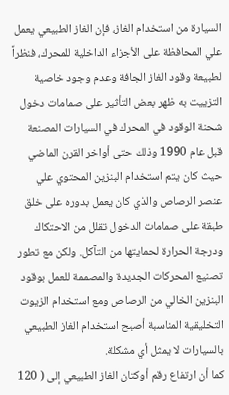السيارة من استخدام الغاز، فإن الغاز الطبيعي يعمل علي المحافظة على الأجزاء الداخلية للمحرك، فنظراً لطبيعة وقود الغاز الجافة وعدم وجود خاصية التزييت به ظهر بعض التأثير على صمامات دخول شحنة الوقود في المحرك في السيارات المصنعة قبل عام 1990 وذلك حتى أواخر القرن الماضي حيث كان يتم استخدام البنزين المحتوي علي عنصر الرصاص والذي كان يعمل بدوره على خلق طبقة على صمامات الدخول تقلل من الاحتكاك ودرجة الحرارة لحمايتها من التآكل. ولكن مع تطور تصنيع المحركات الجديدة والمصممة للعمل بوقود البنزين الخالي من الرصاص ومع استخدام الزيوت التخليقية المناسبة أصبح استخدام الغاز الطبيعي بالسيارات لا يمثل أي مشكلة.
كما أن ارتفاع رقم أوكتان الغاز الطبيعي إلى ( 120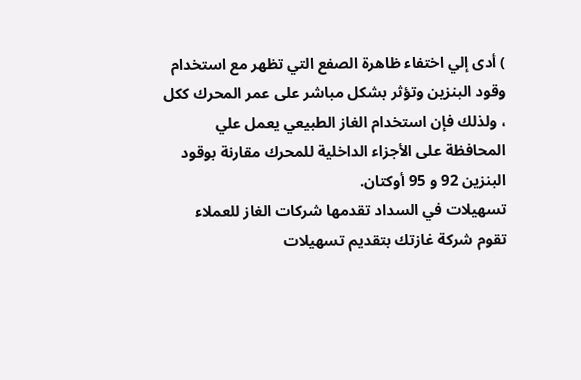) أدى إلي اختفاء ظاهرة الصفع التي تظهر مع استخدام وقود البنزين وتؤثر بشكل مباشر على عمر المحرك ككل ، ولذلك فإن استخدام الغاز الطبيعي يعمل علي المحافظة على الأجزاء الداخلية للمحرك مقارنة بوقود البنزين 92 و 95 أوكتان.
تسهيلات في السداد تقدمها شركات الغاز للعملاء
تقوم شركة غازتك بتقديم تسهيلات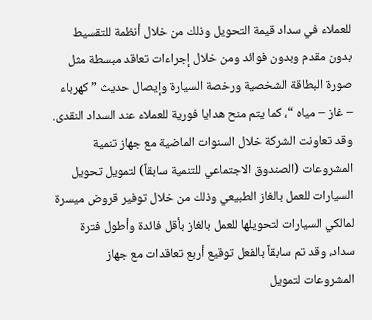للعملاء في سداد قيمة التحويل وذلك من خلال أنظمة للتقسيط بدون مقدم وبدون فوائد ومن خلال إجراءات تعاقد مبسطة مثل صورة البطاقة الشخصية ورخصة السيارة وإيصال حديث ” كهرباء – غاز – مياه “، كما يتم منح هدايا فورية للعملاء عند السداد النقدى.
وقد تعاونت الشركة خلال السنوات الماضية مع جهاز تنمية المشروعات (الصندوق الاجتماعي للتنمية سابقاً) لتمويل تحويل السيارات للعمل بالغاز الطبيعي وذلك من خلال توفير قروض ميسرة لمالكي السيارات لتحويلها للعمل بالغاز بأقل فائدة وأطول فترة سداد، وقد تم سابقاً بالفعل توقيع أربع تعاقدات مع جهاز المشروعات لتمويل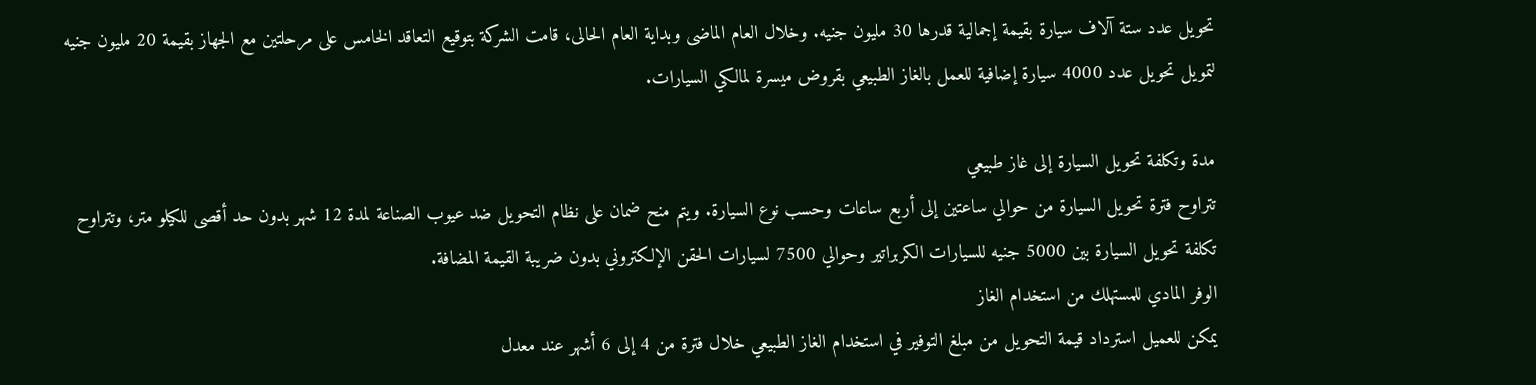تحويل عدد ستة آلاف سيارة بقيمة إجمالية قدرها 30 مليون جنيه. وخلال العام الماضى وبداية العام الحالى، قامت الشركة بتوقيع التعاقد الخامس على مرحلتين مع الجهاز بقيمة 20 مليون جنيه لتمويل تحويل عدد 4000 سيارة إضافية للعمل بالغاز الطبيعي بقروض ميسرة لمالكي السيارات.

مدة وتكلفة تحويل السيارة إلى غاز طبيعي
تتراوح فترة تحويل السيارة من حوالي ساعتين إلى أربع ساعات وحسب نوع السيارة. ويتم منح ضمان على نظام التحويل ضد عيوب الصناعة لمدة 12 شهر بدون حد أقصى للكيلو متر، وتتراوح تكلفة تحويل السيارة بين 5000 جنيه للسيارات الكربراتير وحوالي 7500 لسيارات الحقن الإلكتروني بدون ضريبة القيمة المضافة.
الوفر المادي للمستهلك من استخدام الغاز
يمكن للعميل استرداد قيمة التحويل من مبلغ التوفير في استخدام الغاز الطبيعي خلال فترة من 4 إلى 6 أشهر عند معدل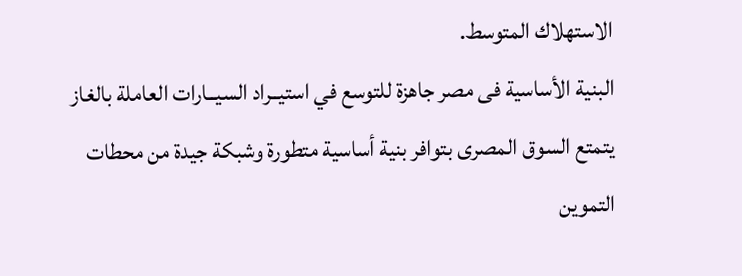الاستهلاك المتوسط.
البنية الأساسية فى مصر جاهزة للتوسع في استيــراد السيــارات العاملة بالغاز
يتمتع السوق المصرى بتوافر بنية أساسية متطورة وشبكة جيدة من محطات التموين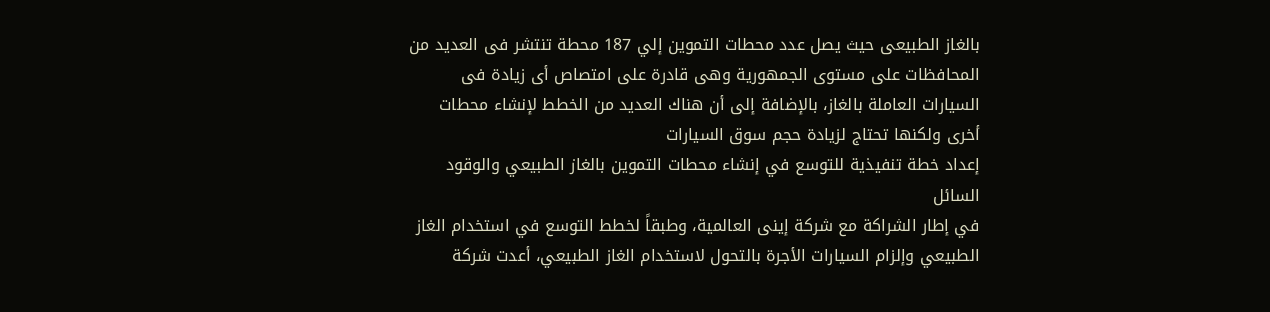بالغاز الطبيعى حيث يصل عدد محطات التموين إلي 187 محطة تنتشر فى العديد من المحافظات على مستوى الجمهورية وهى قادرة على امتصاص أى زيادة فى السيارات العاملة بالغاز، بالإضافة إلى أن هناك العديد من الخطط لإنشاء محطات أخرى ولكنها تحتاج لزيادة حجم سوق السيارات
إعداد خطة تنفيذية للتوسع في إنشاء محطات التموين بالغاز الطبيعي والوقود السائل
في إطار الشراكة مع شركة إينى العالمية، وطبقاً لخطط التوسع في استخدام الغاز الطبيعي وإلزام السيارات الأجرة بالتحول لاستخدام الغاز الطبيعي، أعدت شركة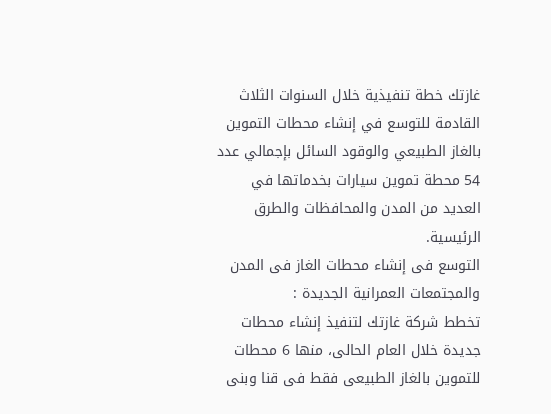غازتك خطة تنفيذية خلال السنوات الثلاث القادمة للتوسع في إنشاء محطات التموين بالغاز الطبيعي والوقود السائل بإجمالي عدد 54 محطة تموين سيارات بخدماتها في العديد من المدن والمحافظات والطرق الرئيسية.
التوسع فى إنشاء محطات الغاز فى المدن والمجتمعات العمرانية الجديدة :
تخطط شركة غازتك لتنفيذ إنشاء محطات جديدة خلال العام الحالى، منها 6 محطات للتموين بالغاز الطبيعى فقط فى قنا وبنى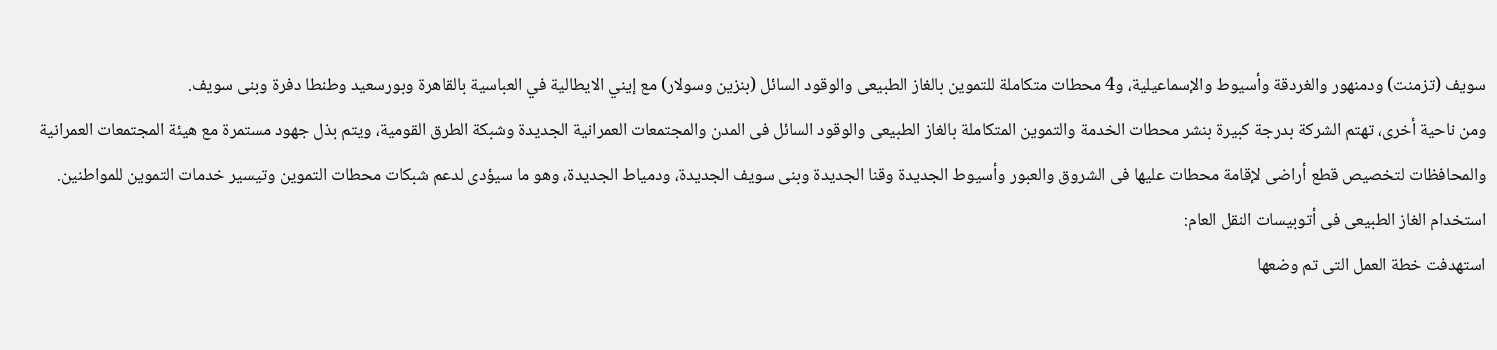سويف (تزمنت) ودمنهور والغردقة وأسيوط والإسماعيلية، و4 محطات متكاملة للتموين بالغاز الطبيعى والوقود السائل (بنزين وسولار) مع إيني الايطالية في العباسية بالقاهرة وبورسعيد وطنطا دفرة وبنى سويف.
ومن ناحية أخرى، تهتم الشركة بدرجة كبيرة بنشر محطات الخدمة والتموين المتكاملة بالغاز الطبيعى والوقود السائل فى المدن والمجتمعات العمرانية الجديدة وشبكة الطرق القومية، ويتم بذل جهود مستمرة مع هيئة المجتمعات العمرانية والمحافظات لتخصيص قطع أراضى لإقامة محطات عليها فى الشروق والعبور وأسيوط الجديدة وقنا الجديدة وبنى سويف الجديدة، ودمياط الجديدة، وهو ما سيؤدى لدعم شبكات محطات التموين وتيسير خدمات التموين للمواطنين.
استخدام الغاز الطبيعى فى أتوبيسات النقل العام:
استهدفت خطة العمل التى تم وضعها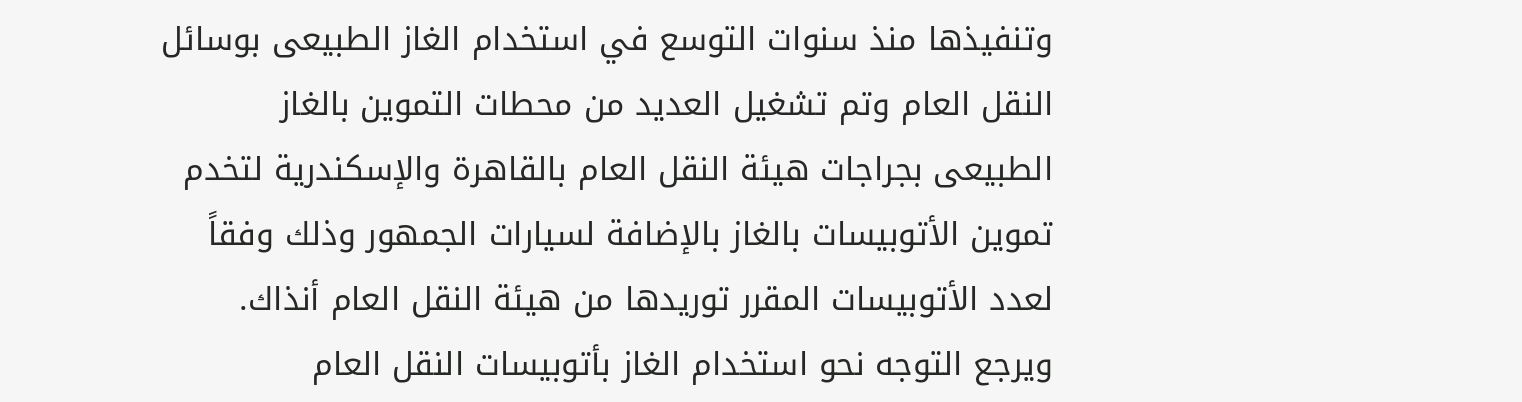وتنفيذها منذ سنوات التوسع في استخدام الغاز الطبيعى بوسائل النقل العام وتم تشغيل العديد من محطات التموين بالغاز الطبيعى بجراجات هيئة النقل العام بالقاهرة والإسكندرية لتخدم تموين الأتوبيسات بالغاز بالإضافة لسيارات الجمهور وذلك وفقاً لعدد الأتوبيسات المقرر توريدها من هيئة النقل العام أنذاك. ويرجع التوجه نحو استخدام الغاز بأتوبيسات النقل العام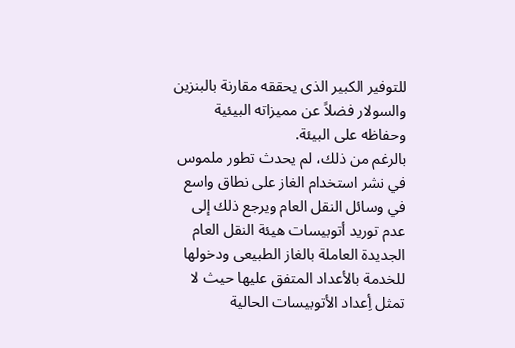للتوفير الكبير الذى يحققه مقارنة بالبنزين والسولار فضلاً عن مميزاته البيئية وحفاظه على البيئة.
بالرغم من ذلك، لم يحدث تطور ملموس في نشر استخدام الغاز على نطاق واسع في وسائل النقل العام ويرجع ذلك إلى عدم توريد أتوبيسات هيئة النقل العام الجديدة العاملة بالغاز الطبيعى ودخولها للخدمة بالأعداد المتفق عليها حيث لا تمثل أِعداد الأتوبيسات الحالية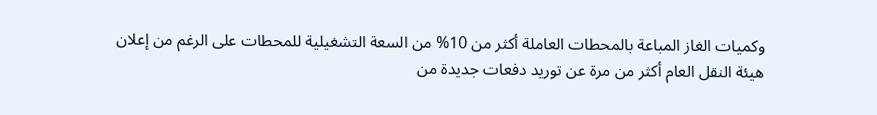وكميات الغاز المباعة بالمحطات العاملة أكثر من 10% من السعة التشغيلية للمحطات على الرغم من إعلان هيئة النقل العام أكثر من مرة عن توريد دفعات جديدة من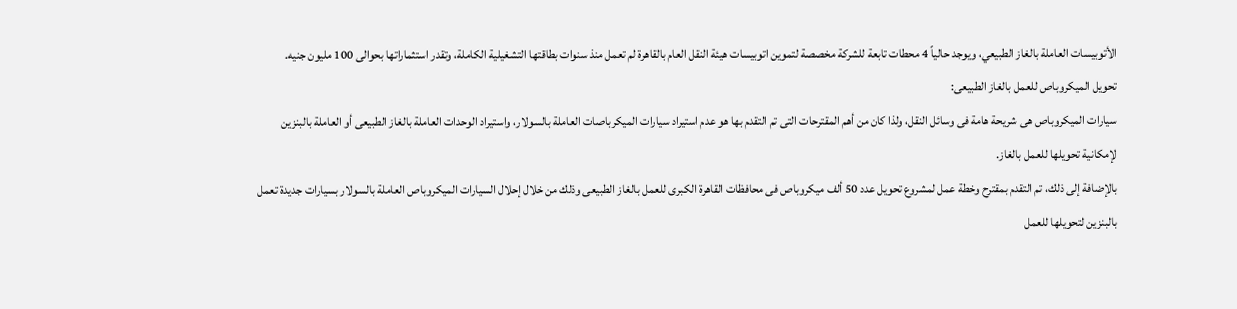الأتوبيسات العاملة بالغاز الطبيعي، ويوجد حالياً 4 محطات تابعة للشركة مخصصة لتموين اتوبيسات هيئة النقل العام بالقاهرة لم تعمل منذ سنوات بطاقتها التشغيلية الكاملة، وتقدر استثماراتها بحوالى 100 مليون جنيه.
تحويل الميكروباص للعمل بالغاز الطبيعى:
سيارات الميكروباص هى شريحة هامة فى وسائل النقل، ولذا كان من أهم المقترحات التى تم التقدم بها هو عدم استيراد سيارات الميكرباصات العاملة بالسولار، واستيراد الوحدات العاملة بالغاز الطبيعى أو العاملة بالبنزين لإمكانية تحويلها للعمل بالغاز.
بالإضافة إلى ذلك، تم التقدم بمقترح وخطة عمل لمشروع تحويل عدد 50 ألف ميكروباص فى محافظات القاهرة الكبرى للعمل بالغاز الطبيعى وذلك من خلال إحلال السيارات الميكروباص العاملة بالسولار بسيارات جديدة تعمل بالبنزين لتحويلها للعمل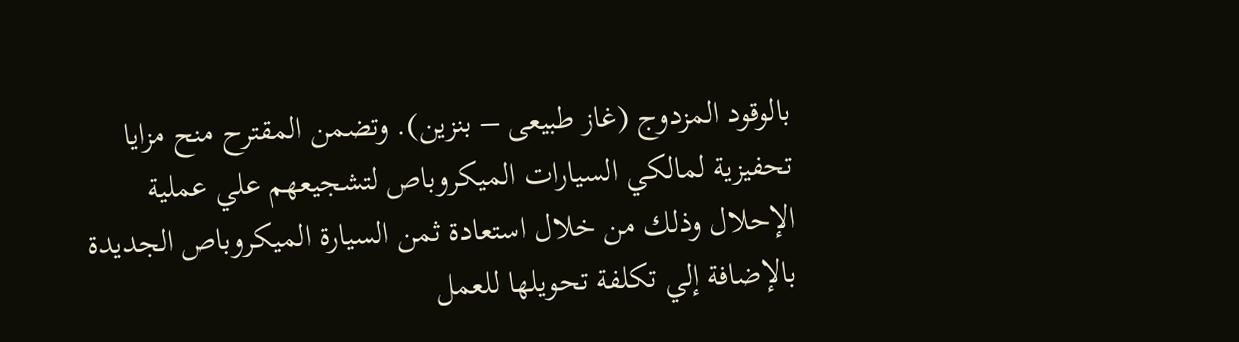بالوقود المزدوج (غاز طبيعى – بنزين). وتضمن المقترح منح مزايا تحفيزية لمالكي السيارات الميكروباص لتشجيعهم علي عملية الإحلال وذلك من خلال استعادة ثمن السيارة الميكروباص الجديدة بالإضافة إلي تكلفة تحويلها للعمل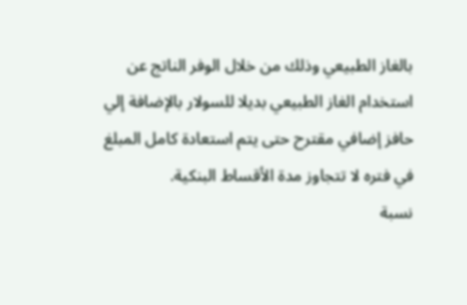بالغاز الطبيعي وذلك من خلال الوفر الناتج عن استخدام الغاز الطبيعي بديلا للسولار بالإضافة إلي حافز إضافي مقترح حتى يتم استعادة كامل المبلغ في فتره لا تتجاوز مدة الأقساط البنكية.
نسبة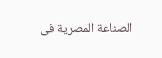الصناعة المصرية فى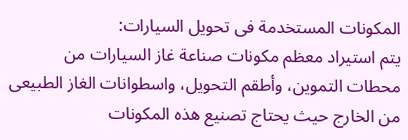المكونات المستخدمة فى تحويل السيارات:
يتم استيراد معظم مكونات صناعة غاز السيارات من محطات التموين، وأطقم التحويل، واسطوانات الغاز الطبيعى من الخارج حيث يحتاج تصنيع هذه المكونات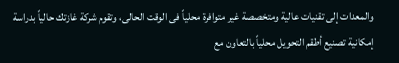والمعدات إلى تقنيات عالية ومتخصصة غير متوافرة محلياً فى الوقت الحالى، وتقوم شركة غازتك حالياً بدراسة إمكانية تصنيع أطقم التحويل محلياً بالتعاون مع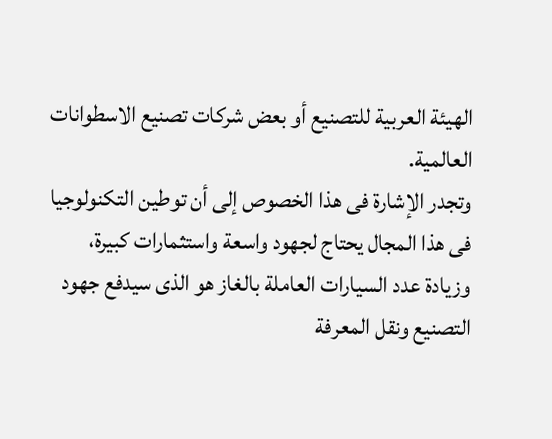الهيئة العربية للتصنيع أو بعض شركات تصنيع الاسطوانات العالمية.
وتجدر الإشارة فى هذا الخصوص إلى أن توطين التكنولوجيا فى هذا المجال يحتاج لجهود واسعة واستثمارات كبيرة، وزيادة عدد السيارات العاملة بالغاز هو الذى سيدفع جهود التصنيع ونقل المعرفة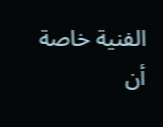الفنية خاصة أن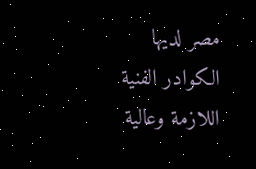مصر لديها الكوادر الفنية اللازمة وعالية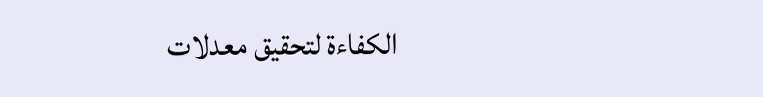الكفاءة لتحقيق معدلات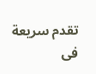تقدم سريعة فى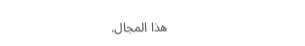هذا المجال.